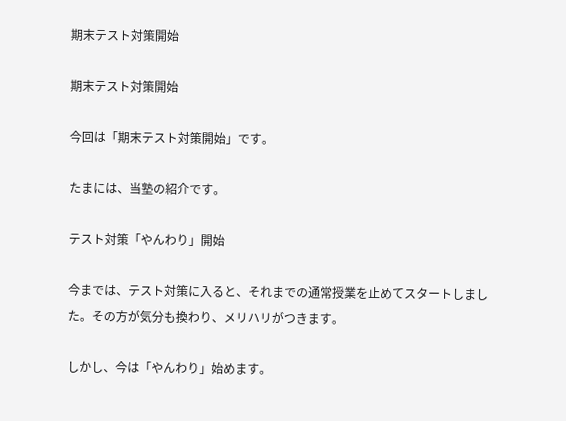期末テスト対策開始

期末テスト対策開始

今回は「期末テスト対策開始」です。

たまには、当塾の紹介です。

テスト対策「やんわり」開始

今までは、テスト対策に入ると、それまでの通常授業を止めてスタートしました。その方が気分も換わり、メリハリがつきます。

しかし、今は「やんわり」始めます。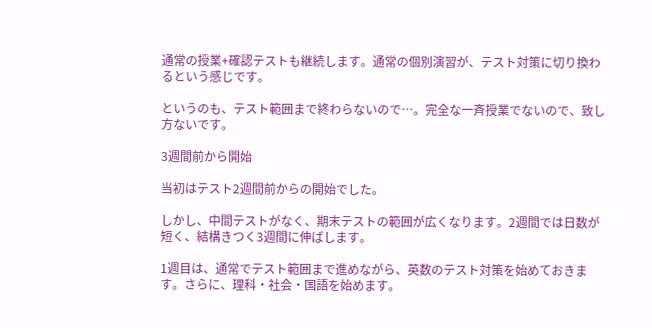通常の授業+確認テストも継続します。通常の個別演習が、テスト対策に切り換わるという感じです。

というのも、テスト範囲まで終わらないので…。完全な一斉授業でないので、致し方ないです。

3週間前から開始

当初はテスト2週間前からの開始でした。

しかし、中間テストがなく、期末テストの範囲が広くなります。2週間では日数が短く、結構きつく3週間に伸ばします。

1週目は、通常でテスト範囲まで進めながら、英数のテスト対策を始めておきます。さらに、理科・社会・国語を始めます。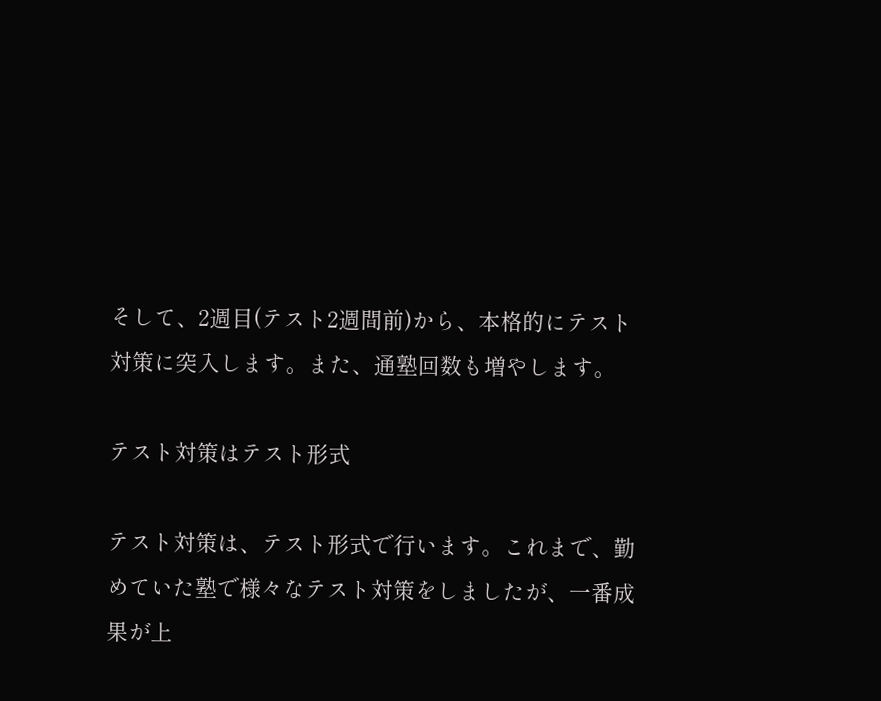そして、2週目(テスト2週間前)から、本格的にテスト対策に突入します。また、通塾回数も増やします。

テスト対策はテスト形式

テスト対策は、テスト形式で行います。これまで、勤めていた塾で様々なテスト対策をしましたが、一番成果が上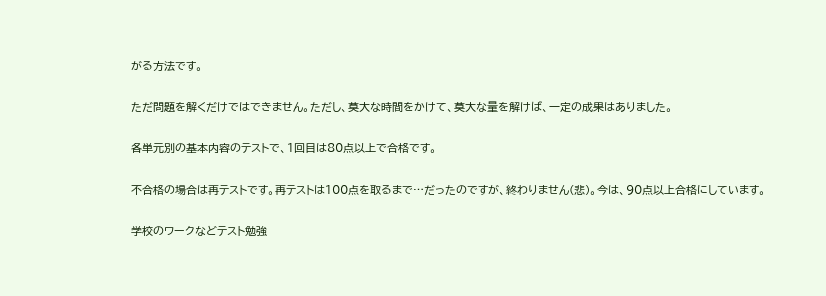がる方法です。

ただ問題を解くだけではできません。ただし、莫大な時間をかけて、莫大な量を解けば、一定の成果はありました。

各単元別の基本内容のテストで、1回目は80点以上で合格です。

不合格の場合は再テストです。再テストは100点を取るまで…だったのですが、終わりません(悲)。今は、90点以上合格にしています。

学校のワークなどテスト勉強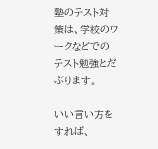塾のテスト対策は、学校のワークなどでのテスト勉強とだぶります。

いい言い方をすれば、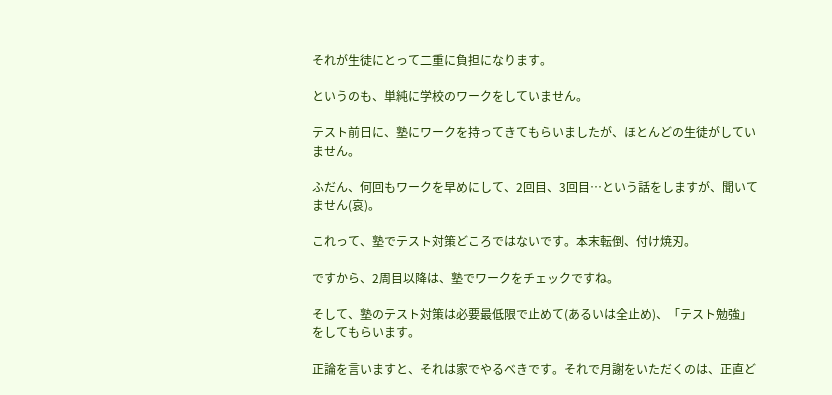それが生徒にとって二重に負担になります。

というのも、単純に学校のワークをしていません。

テスト前日に、塾にワークを持ってきてもらいましたが、ほとんどの生徒がしていません。

ふだん、何回もワークを早めにして、2回目、3回目…という話をしますが、聞いてません(哀)。

これって、塾でテスト対策どころではないです。本末転倒、付け焼刃。

ですから、2周目以降は、塾でワークをチェックですね。

そして、塾のテスト対策は必要最低限で止めて(あるいは全止め)、「テスト勉強」をしてもらいます。

正論を言いますと、それは家でやるべきです。それで月謝をいただくのは、正直ど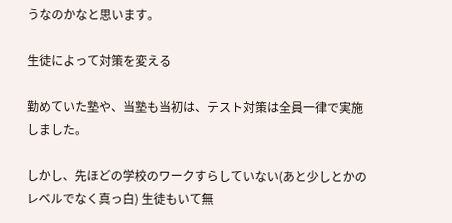うなのかなと思います。

生徒によって対策を変える

勤めていた塾や、当塾も当初は、テスト対策は全員一律で実施しました。

しかし、先ほどの学校のワークすらしていない(あと少しとかのレベルでなく真っ白) 生徒もいて無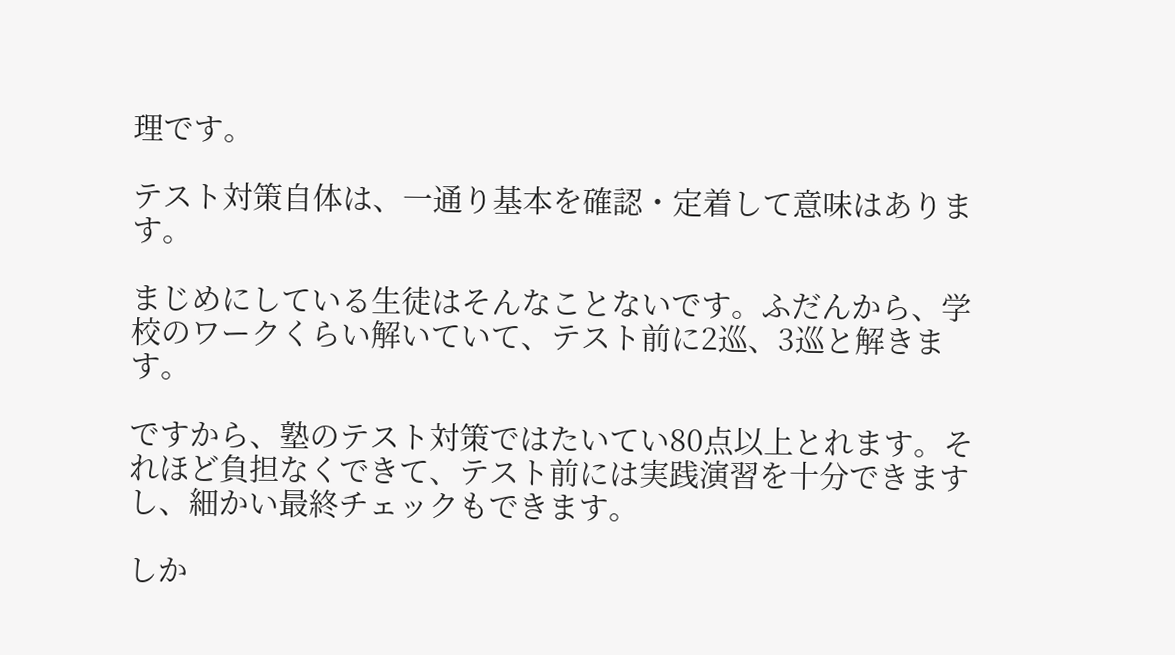理です。

テスト対策自体は、一通り基本を確認・定着して意味はあります。

まじめにしている生徒はそんなことないです。ふだんから、学校のワークくらい解いていて、テスト前に2巡、3巡と解きます。

ですから、塾のテスト対策ではたいてい80点以上とれます。それほど負担なくできて、テスト前には実践演習を十分できますし、細かい最終チェックもできます。

しか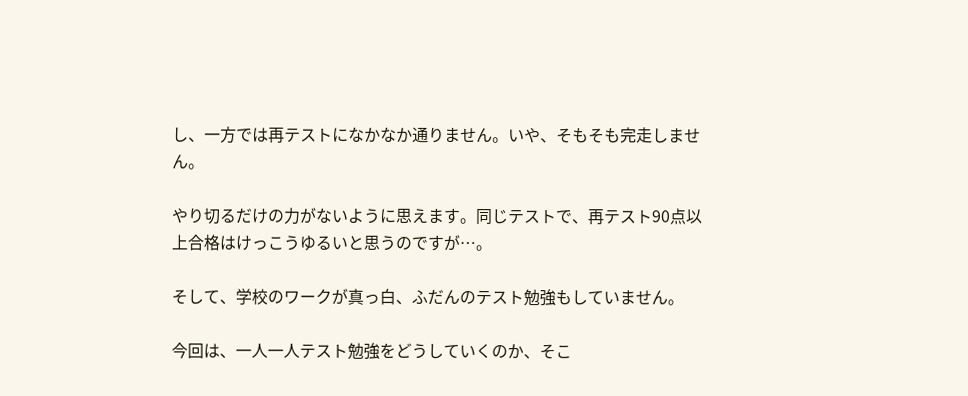し、一方では再テストになかなか通りません。いや、そもそも完走しません。

やり切るだけの力がないように思えます。同じテストで、再テスト90点以上合格はけっこうゆるいと思うのですが…。

そして、学校のワークが真っ白、ふだんのテスト勉強もしていません。

今回は、一人一人テスト勉強をどうしていくのか、そこ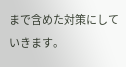まで含めた対策にしていきます。